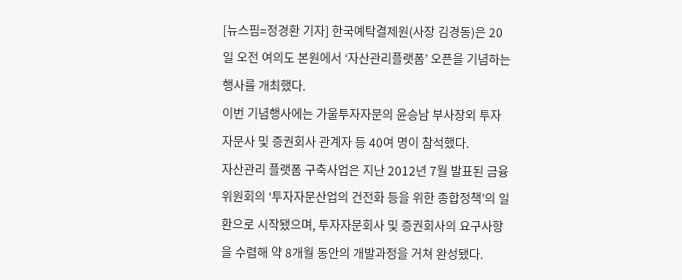[뉴스핌=정경환 기자] 한국예탁결제원(사장 김경동)은 20일 오전 여의도 본원에서 ‘자산관리플랫폼’ 오픈을 기념하는 행사를 개최했다.
이번 기념행사에는 가울투자자문의 윤승남 부사장외 투자자문사 및 증권회사 관계자 등 40여 명이 참석했다.
자산관리 플랫폼 구축사업은 지난 2012년 7월 발표된 금융위원회의 ‘투자자문산업의 건전화 등을 위한 종합정책’의 일환으로 시작됐으며, 투자자문회사 및 증권회사의 요구사항을 수렴해 약 8개월 동안의 개발과정을 거쳐 완성됐다.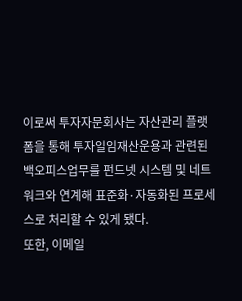이로써 투자자문회사는 자산관리 플랫폼을 통해 투자일임재산운용과 관련된 백오피스업무를 펀드넷 시스템 및 네트워크와 연계해 표준화·자동화된 프로세스로 처리할 수 있게 됐다.
또한, 이메일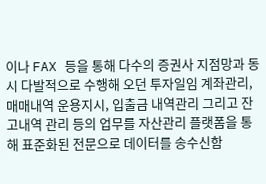이나 FAX 등을 통해 다수의 증권사 지점망과 동시 다발적으로 수행해 오던 투자일임 계좌관리, 매매내역 운용지시, 입출금 내역관리 그리고 잔고내역 관리 등의 업무를 자산관리 플랫폼을 통해 표준화된 전문으로 데이터를 송수신함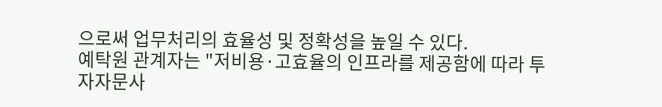으로써 업무처리의 효율성 및 정확성을 높일 수 있다.
예탁원 관계자는 "저비용·고효율의 인프라를 제공함에 따라 투자자문사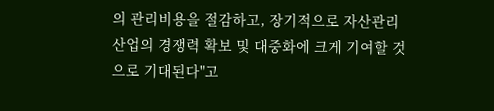의 관리비용을 절감하고, 장기적으로 자산관리산업의 경쟁력 확보 및 대중화에 크게 기여할 것으로 기대된다"고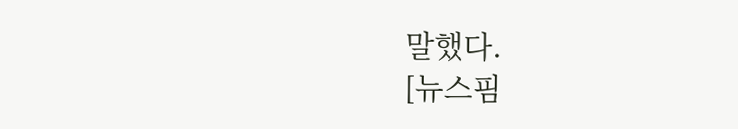말했다.
[뉴스핌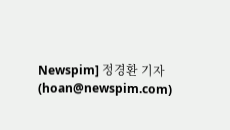Newspim] 정경환 기자 (hoan@newspim.com)